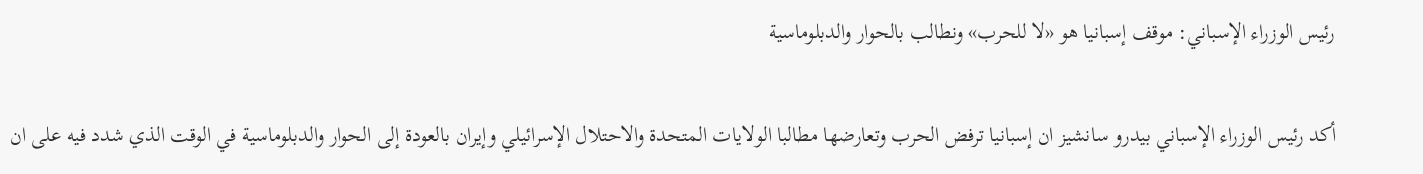رئيس الوزراء الإسباني: موقف إسبانيا هو «لا للحرب» ونطالب بالحوار والدبلوماسية

أكد رئيس الوزراء الإسباني بيدرو سانشيز ان إسبانيا ترفض الحرب وتعارضها مطالبا الولايات المتحدة والاحتلال الإسرائيلي وإيران بالعودة إلى الحوار والدبلوماسية في الوقت الذي شدد فيه على ان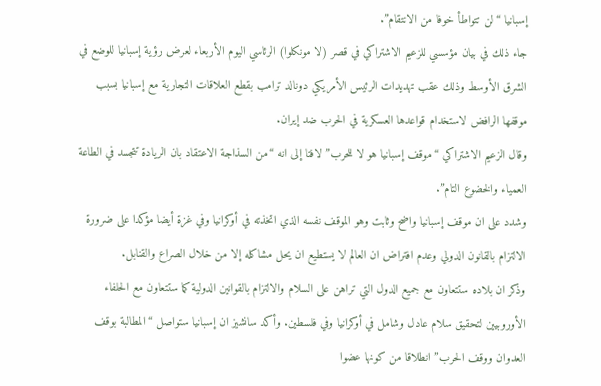إسبانيا “لن تتواطأ خوفا من الانتقام”.
جاء ذلك في بيان مؤسسي للزعيم الاشتراكي في قصر (لا مونكلوا) الرئاسي اليوم الأربعاء لعرض رؤية إسبانيا للوضع في الشرق الأوسط وذلك عقب تهديدات الرئيس الأمريكي دونالد ترامب بقطع العلاقات التجارية مع إسبانيا بسبب موقفها الرافض لاستخدام قواعدها العسكرية في الحرب ضد إيران.
وقال الزعيم الاشتراكي “موقف إسبانيا هو لا للحرب” لافتا إلى انه “من السذاجة الاعتقاد بان الريادة تتجسد في الطاعة العمياء والخضوع التام”.
وشدد على ان موقف إسبانيا واضح وثابت وهو الموقف نفسه الذي اتخذته في أوكرانيا وفي غزة أيضا مؤكدا على ضرورة الالتزام بالقانون الدولي وعدم افتراض ان العالم لا يستطيع ان يحل مشاكله إلا من خلال الصراع والقنابل.
وذكر ان بلاده ستتعاون مع جميع الدول التي تراهن على السلام والالتزام بالقوانين الدولية كما ستتعاون مع الحلفاء الأوروبيين لتحقيق سلام عادل وشامل في أوكرانيا وفي فلسطين. وأكد سانشيز ان إسبانيا ستواصل “المطالبة بوقف العدوان ووقف الحرب” انطلاقا من كونها عضوا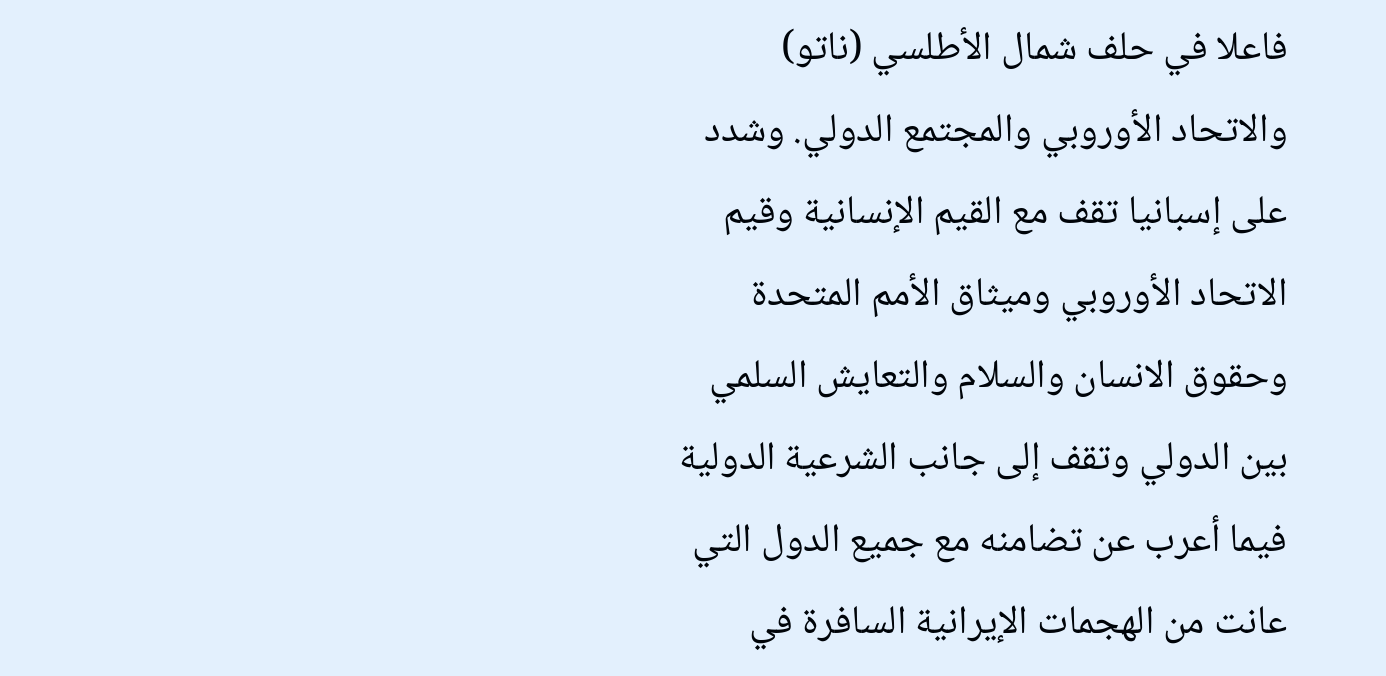فاعلا في حلف شمال الأطلسي (ناتو) والاتحاد الأوروبي والمجتمع الدولي. وشدد على إسبانيا تقف مع القيم الإنسانية وقيم الاتحاد الأوروبي وميثاق الأمم المتحدة وحقوق الانسان والسلام والتعايش السلمي بين الدولي وتقف إلى جانب الشرعية الدولية فيما أعرب عن تضامنه مع جميع الدول التي عانت من الهجمات الإيرانية السافرة في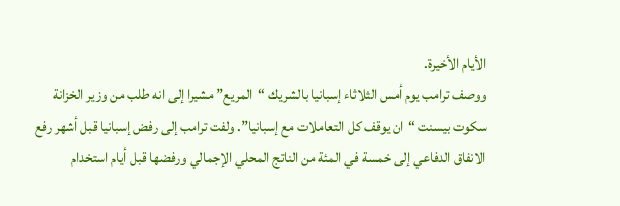الأيام الأخيرة.
ووصف ترامب يوم أمس الثلاثاء إسبانيا بالشريك “المريع” مشيرا إلى انه طلب من وزير الخزانة سكوت بيسنت “ان يوقف كل التعاملات مع إسبانيا”. ولفت ترامب إلى رفض إسبانيا قبل أشهر رفع الانفاق الدفاعي إلى خمسة في المئة من الناتج المحلي الإجمالي ورفضها قبل أيام استخدام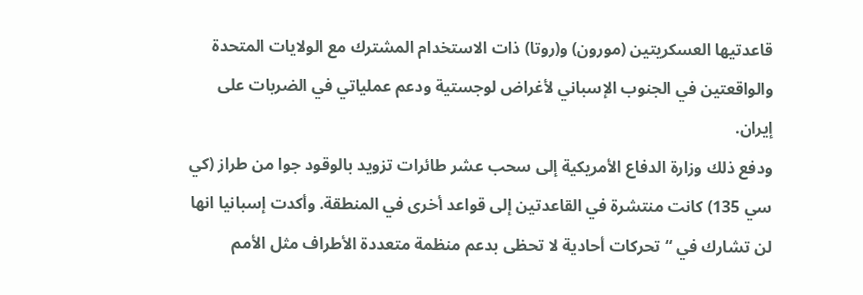قاعدتيها العسكريتين (مورون) و(روتا) ذات الاستخدام المشترك مع الولايات المتحدة والواقعتين في الجنوب الإسباني لأغراض لوجستية ودعم عملياتي في الضربات على إيران.
ودفع ذلك وزارة الدفاع الأمريكية إلى سحب عشر طائرات تزويد بالوقود جوا من طراز (كي سي 135) كانت منتشرة في القاعدتين إلى قواعد أخرى في المنطقة. وأكدت إسبانيا انها لن تشارك في “تحركات أحادية لا تحظى بدعم منظمة متعددة الأطراف مثل الأمم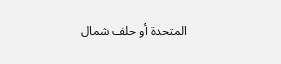المتحدة أو حلف شمال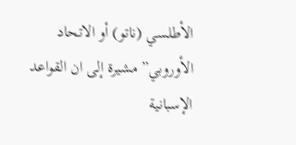الأطلسي (ناتو) أو الاتحاد الأوروبي” مشيرة إلى ان القواعد الإسبانية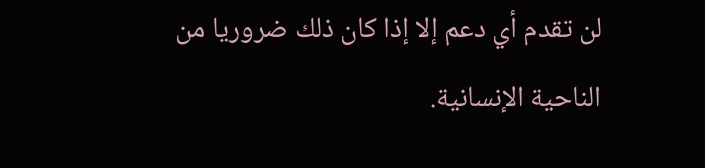لن تقدم أي دعم إلا إذا كان ذلك ضروريا من الناحية الإنسانية.